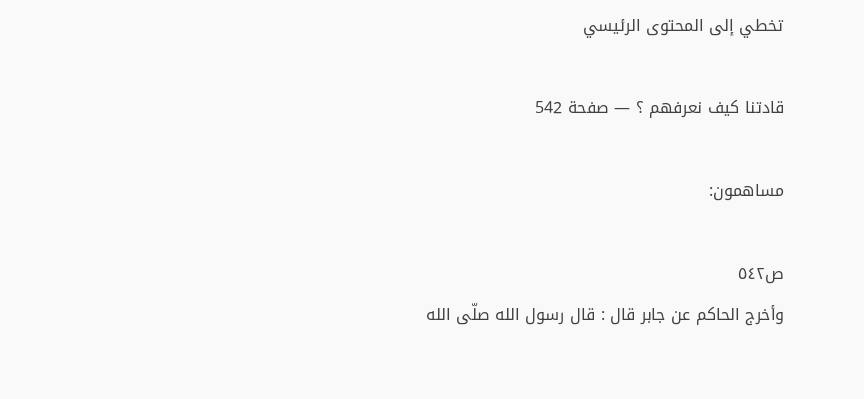تخطي إلى المحتوى الرئيسي

قادتنا كيف نعرفهم ؟ — صفحة 542

مساهمون:

ص٥٤٢
وأخرج الحاكم عن جابر قال : قال رسول الله صلّى الله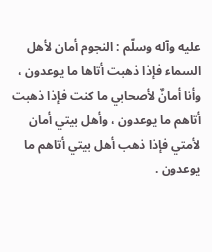عليه وآله وسلّم : النجوم أمان لأهل السماء فإذا ذهبت أتاها ما يوعدون ، وأنا أمانٌ لأصحابي ما كنت فإذا ذهبت أتاهم ما يوعدون ، وأهل بيتي أمان لأمتي فإذا ذهب أهل بيتي أتاهم ما يوعدون .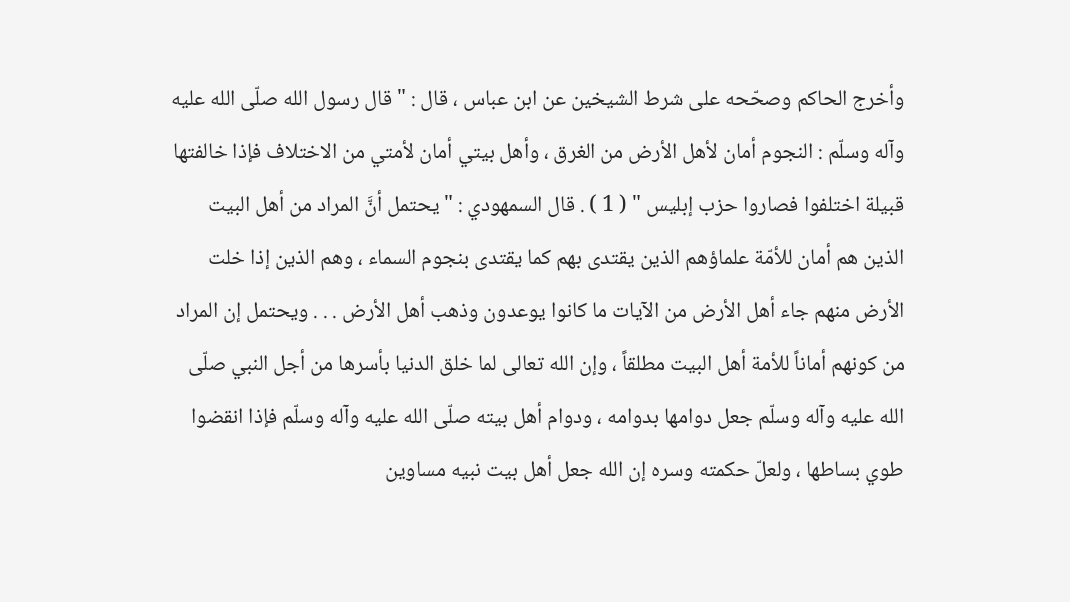وأخرج الحاكم وصحّحه على شرط الشيخين عن ابن عباس ، قال : " قال رسول الله صلّى الله عليه وآله وسلّم : النجوم أمان لأهل الأرض من الغرق ، وأهل بيتي أمان لأمتي من الاختلاف فإذا خالفتها قبيلة اختلفوا فصاروا حزب إبليس " ( 1 ) . قال السمهودي : " يحتمل أنَّ المراد من أهل البيت الذين هم أمان للأمّة علماؤهم الذين يقتدى بهم كما يقتدى بنجوم السماء ، وهم الذين إذا خلت الأرض منهم جاء أهل الأرض من الآيات ما كانوا يوعدون وذهب أهل الأرض . . . ويحتمل إن المراد من كونهم أماناً للأمة أهل البيت مطلقاً ، وإن الله تعالى لما خلق الدنيا بأسرها من أجل النبي صلّى الله عليه وآله وسلّم جعل دوامها بدوامه ، ودوام أهل بيته صلّى الله عليه وآله وسلّم فإذا انقضوا طوي بساطها ، ولعلّ حكمته وسره إن الله جعل أهل بيت نبيه مساوين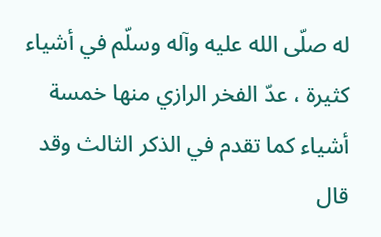له صلّى الله عليه وآله وسلّم في أشياء كثيرة ، عدّ الفخر الرازي منها خمسة أشياء كما تقدم في الذكر الثالث وقد قال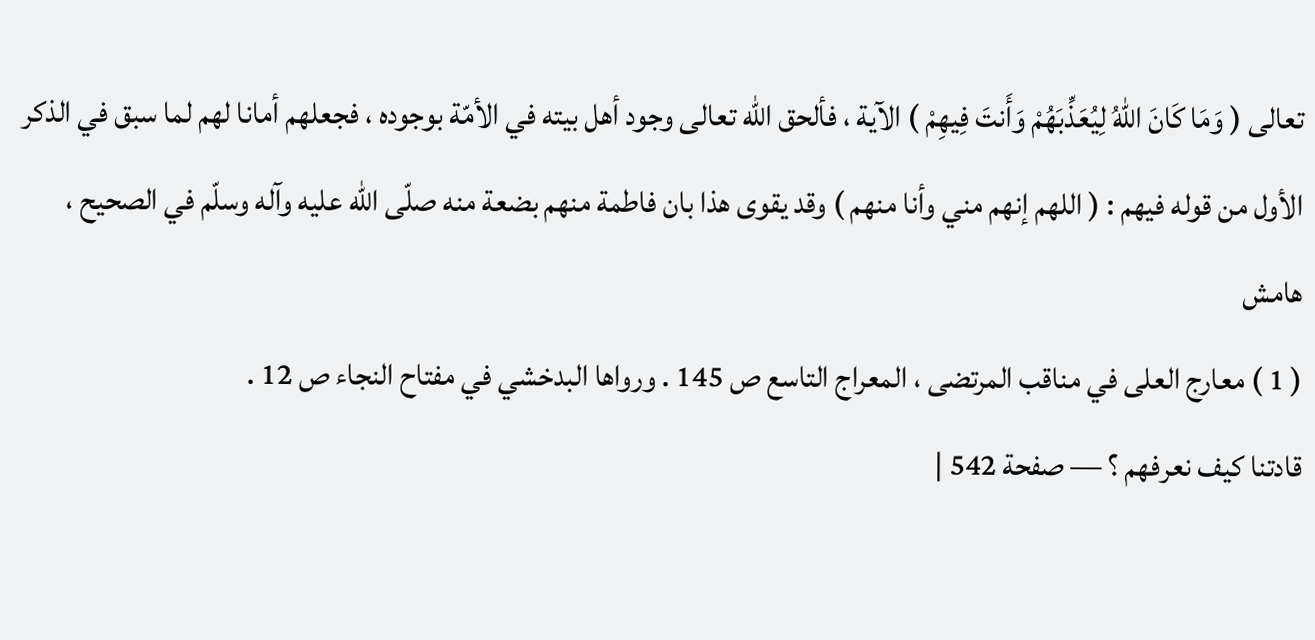تعالى ( وَمَا كَانَ اللّهُ لِيُعَذِّبَهُمْ وَأَنتَ فِيهِمْ ) الآية ، فألحق الله تعالى وجود أهل بيته في الأمّة بوجوده ، فجعلهم أمانا لهم لما سبق في الذكر الأول من قوله فيهم : ( اللهم إنهم مني وأنا منهم ) وقد يقوى هذا بان فاطمة منهم بضعة منه صلّى الله عليه وآله وسلّم في الصحيح ،
هامش
( 1 ) معارج العلى في مناقب المرتضى ، المعراج التاسع ص 145 . ورواها البدخشي في مفتاح النجاء ص 12 .
قادتنا كيف نعرفهم ؟ — صفحة 542 |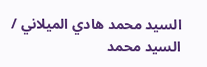السيد محمد هادي الميلاني / السيد محمد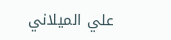علي الميلاني